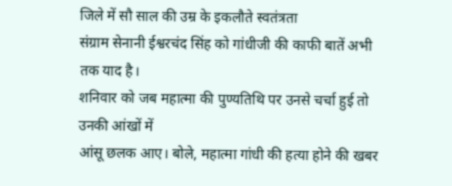जिले में सौ साल की उम्र के इकलौते स्वतंत्रता
संग्राम सेनानी ईश्वरचंद सिंह को गांधीजी की काफी बातें अभी तक याद है।
शनिवार को जब महात्मा की पुण्यतिथि पर उनसे चर्चा हुई तो उनकी आंखों में
आंसू छलक आए। बोले, महात्मा गांधी की हत्या होने की खबर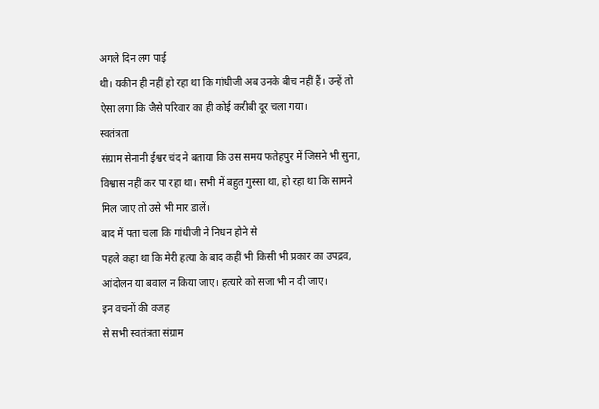अगले दिन लग पाई
थी। यकीन ही नहीं हो रहा था कि गांधीजी अब उनके बीच नहीं हैं। उन्हें तो
ऐसा लगा कि जैसे परिवार का ही कोई करीबी दूर चला गया।
स्वतंत्रता
संग्राम सेनानी ईश्वर चंद ने बताया कि उस समय फतेहपुर में जिसने भी सुना,
विश्वास नहीं कर पा रहा था। सभी में बहुत गुस्सा था, हो रहा था कि सामने
मिल जाए तो उसे भी मार डालें।
बाद में पता चला कि गांधीजी ने निधन होने से
पहले कहा था कि मेरी हत्या के बाद कहीं भी किसी भी प्रकार का उपद्रव,
आंदोलन या बवाल न किया जाए। हत्यारे को सजा भी न दी जाए।
इन वचनों की वजह
से सभी स्वतंत्रता संग्राम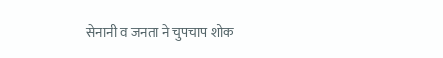सेनानी व जनता ने चुपचाप शोक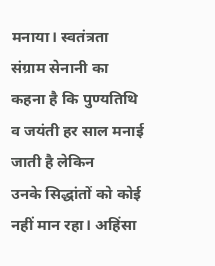मनाया। स्वतंत्रता
संग्राम सेनानी का कहना है कि पुण्यतिथि व जयंती हर साल मनाई जाती है लेकिन
उनके सिद्धांतों को कोई नहीं मान रहा। अहिंसा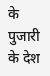के पुजारी के देश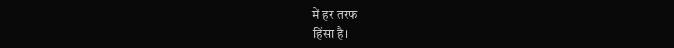में हर तरफ
हिंसा है।